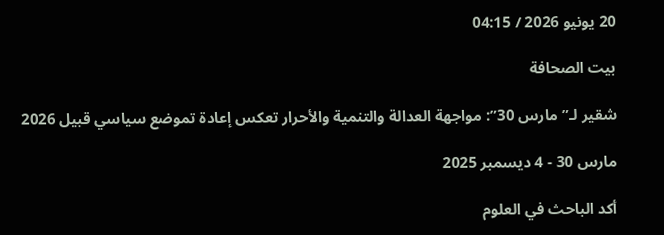20 يونيو 2026 / 04:15

بيت الصحافة

شقير لـ”مارس 30”: مواجهة العدالة والتنمية والأحرار تعكس إعادة تموضع سياسي قبيل 2026

مارس 30 - 4 ديسمبر 2025

أكد الباحث في العلوم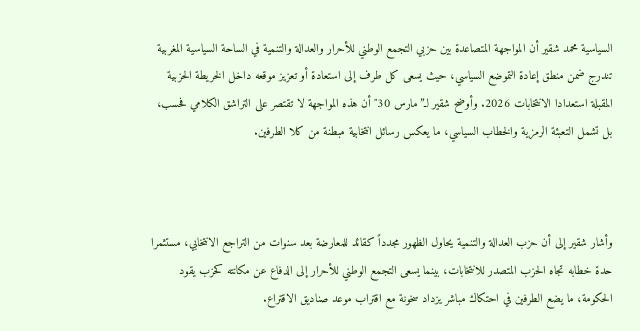السياسية محمد شقير أن المواجهة المتصاعدة بين حزبي التجمع الوطني للأحرار والعدالة والتنمية في الساحة السياسية المغربية تندرج ضمن منطق إعادة التموضع السياسي، حيث يسعى كل طرف إلى استعادة أو تعزيز موقعه داخل الخريطة الحزبية المقبلة استعدادا الانتخابات 2026. وأوضح شقير لـ”مارس 30″ أن هذه المواجهة لا تقتصر على التراشق الكلامي فحسب، بل تشمل التعبئة الرمزية والخطاب السياسي، ما يعكس رسائل انتخابية مبطنة من كلا الطرفين.



وأشار شقير إلى أن حزب العدالة والتنمية يحاول الظهور مجدداً كقائد للمعارضة بعد سنوات من التراجع الانتخابي، مستثمرا حدة خطابه تجاه الحزب المتصدر للانتخابات، بينما يسعى التجمع الوطني للأحرار إلى الدفاع عن مكانته كحزب يقود الحكومة، ما يضع الطرفين في احتكاك مباشر يزداد سخونة مع اقتراب موعد صناديق الاقتراع.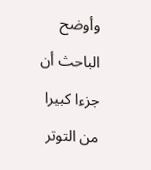وأوضح الباحث أن جزءا كبيرا من التوتر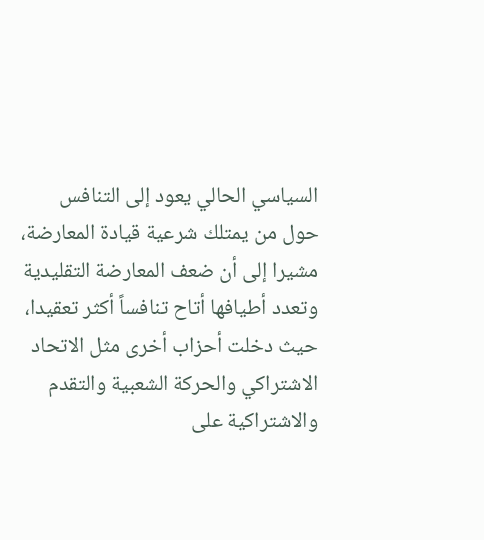السياسي الحالي يعود إلى التنافس حول من يمتلك شرعية قيادة المعارضة، مشيرا إلى أن ضعف المعارضة التقليدية وتعدد أطيافها أتاح تنافساً أكثر تعقيدا، حيث دخلت أحزاب أخرى مثل الاتحاد الاشتراكي والحركة الشعبية والتقدم والاشتراكية على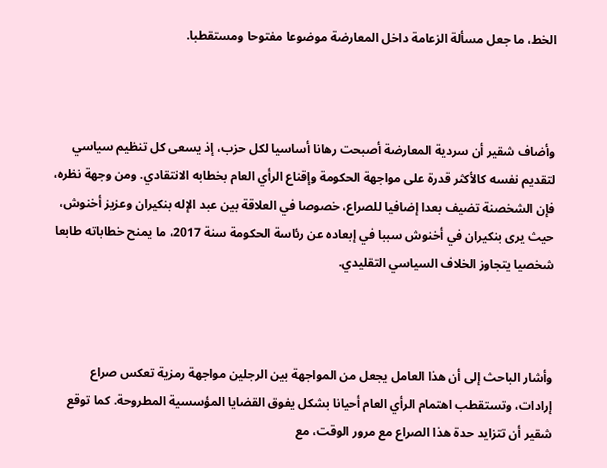الخط، ما جعل مسألة الزعامة داخل المعارضة موضوعا مفتوحا ومستقطبا.



وأضاف شقير أن سردية المعارضة أصبحت رهانا أساسيا لكل حزب، إذ يسعى كل تنظيم سياسي لتقديم نفسه كالأكثر قدرة على مواجهة الحكومة وإقناع الرأي العام بخطابه الانتقادي. ومن وجهة نظره، فإن الشخصنة تضيف بعدا إضافيا للصراع، خصوصا في العلاقة بين عبد الإله بنكيران وعزيز أخنوش، حيث يرى بنكيران في أخنوش سببا في إبعاده عن رئاسة الحكومة سنة 2017، ما يمنح خطاباته طابعا شخصيا يتجاوز الخلاف السياسي التقليدي.



وأشار الباحث إلى أن هذا العامل يجعل من المواجهة بين الرجلين مواجهة رمزية تعكس صراع إرادات، وتستقطب اهتمام الرأي العام أحيانا بشكل يفوق القضايا المؤسسية المطروحة. كما توقع شقير أن تتزايد حدة هذا الصراع مع مرور الوقت، مع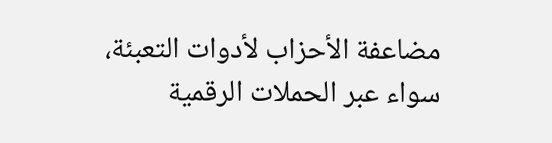مضاعفة الأحزاب لأدوات التعبئة، سواء عبر الحملات الرقمية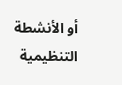أو الأنشطة التنظيمية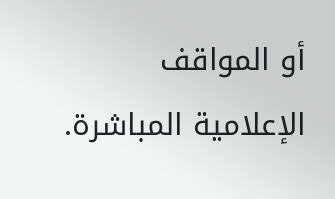أو المواقف الإعلامية المباشرة.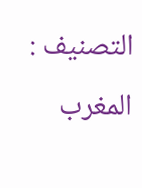التصنيف : المغرب